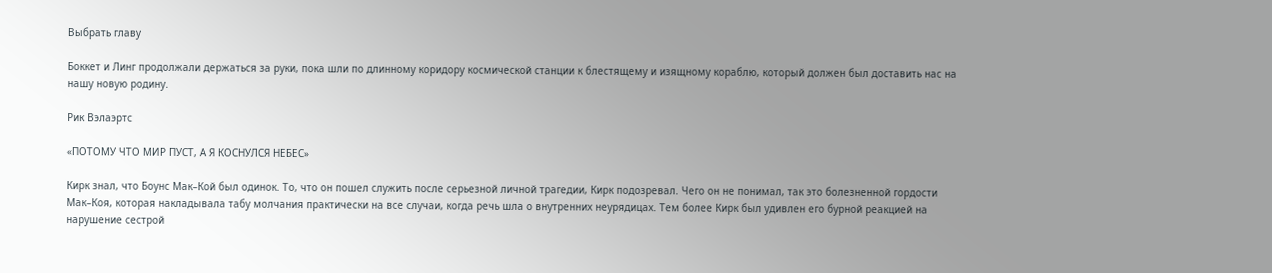Выбрать главу

Боккет и Линг продолжали держаться за руки, пока шли по длинному коридору космической станции к блестящему и изящному кораблю, который должен был доставить нас на нашу новую родину.

Рик Вэлаэртс

«ПОТОМУ ЧТО МИР ПУСТ, А Я КОСНУЛСЯ НЕБЕС»

Кирк знал, что Боунс Мак–Кой был одинок. То, что он пошел служить после серьезной личной трагедии, Кирк подозревал. Чего он не понимал, так это болезненной гордости Мак–Коя, которая накладывала табу молчания практически на все случаи, когда речь шла о внутренних неурядицах. Тем более Кирк был удивлен его бурной реакцией на нарушение сестрой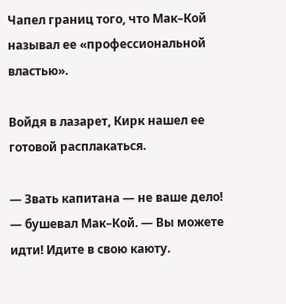Чапел границ того, что Мак–Кой называл ее «профессиональной властью».

Войдя в лазарет, Кирк нашел ее готовой расплакаться.

— Звать капитана — не ваше дело! — бушевал Мак–Кой. — Вы можете идти! Идите в свою каюту.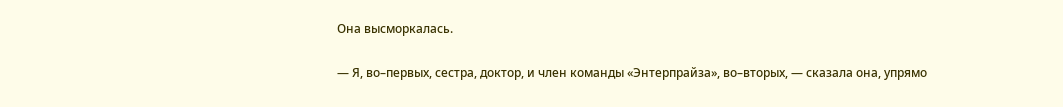Она высморкалась.

— Я, во–первых, сестра, доктор, и член команды «Энтерпрайза», во–вторых, — сказала она, упрямо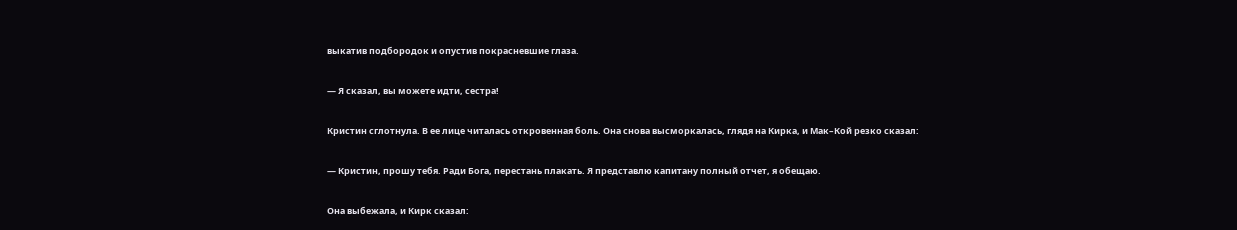выкатив подбородок и опустив покрасневшие глаза.

— Я сказал, вы можете идти, сестра!

Кристин сглотнула. В ее лице читалась откровенная боль. Она снова высморкалась, глядя на Кирка, и Мак–Кой резко сказал:

— Кристин, прошу тебя. Ради Бога, перестань плакать. Я представлю капитану полный отчет, я обещаю.

Она выбежала, и Кирк сказал: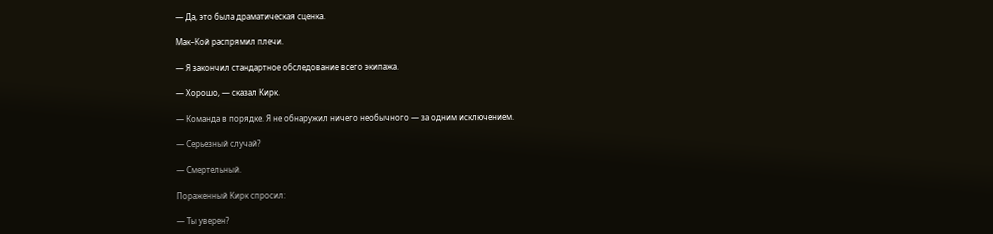— Да, это была драматическая сценка.

Мак–Кой распрямил плечи.

— Я закончил стандартное обследование всего экипажа.

— Хорошо, — сказал Кирк.

— Команда в порядке. Я не обнаружил ничего необычного — за одним исключением.

— Серьезный случай?

— Смертельный.

Пораженный Кирк спросил:

— Ты уверен?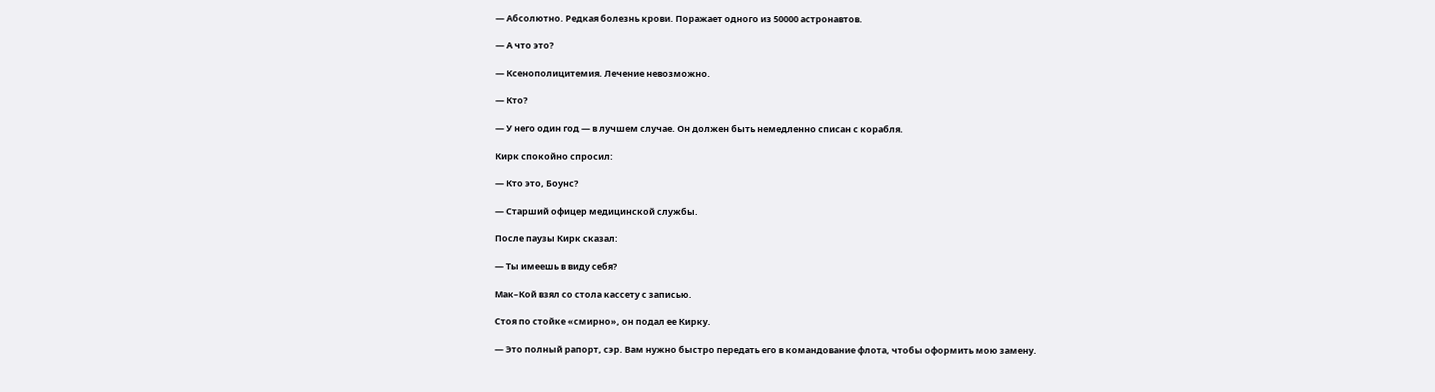— Абсолютно. Редкая болезнь крови. Поражает одного из 50000 астронавтов.

— А что это?

— Ксенополицитемия. Лечение невозможно.

— Кто?

— У него один год — в лучшем случае. Он должен быть немедленно списан с корабля.

Кирк спокойно спросил:

— Кто это, Боунс?

— Старший офицер медицинской службы.

После паузы Кирк сказал:

— Ты имеешь в виду себя?

Мак–Кой взял со стола кассету с записью.

Стоя по стойке «смирно», он подал ее Кирку.

— Это полный рапорт, сэр. Вам нужно быстро передать его в командование флота, чтобы оформить мою замену.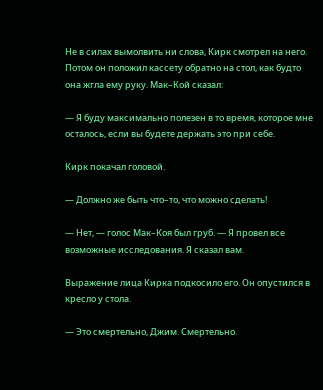Не в силах вымолвить ни слова, Кирк смотрел на него. Потом он положил кассету обратно на стол, как будто она жгла ему руку. Мак–Кой сказал:

— Я буду максимально полезен в то время, которое мне осталось, если вы будете держать это при себе.

Кирк покачал головой.

— Должно же быть что–то, что можно сделать!

— Нет, — голос Мак–Коя был груб. — Я провел все возможные исследования. Я сказал вам.

Выражение лица Кирка подкосило его. Он опустился в кресло у стола.

— Это смертельно, Джим. Смертельно.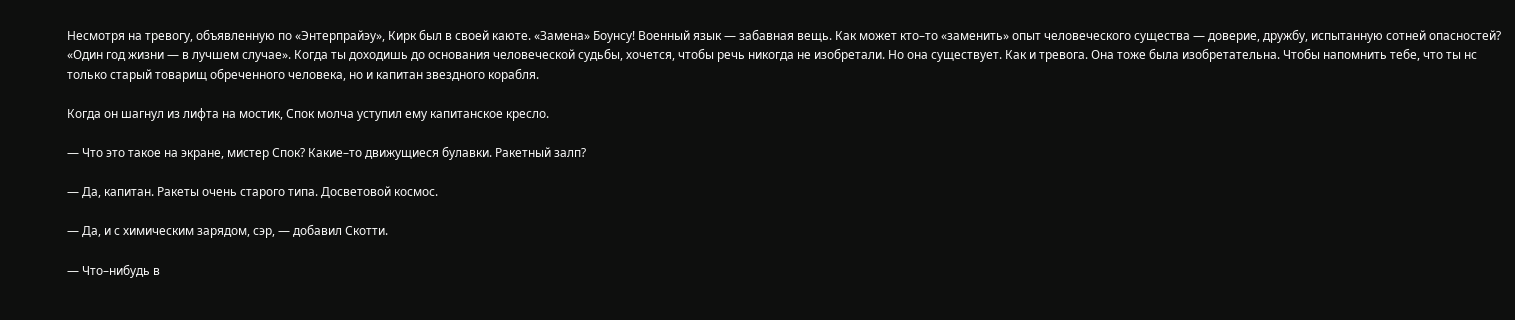Несмотря на тревогу, объявленную по «Энтерпрайэу», Кирк был в своей каюте. «Замена» Боунсу! Военный язык — забавная вещь. Как может кто–то «заменить» опыт человеческого существа — доверие, дружбу, испытанную сотней опасностей? «Один год жизни — в лучшем случае». Когда ты доходишь до основания человеческой судьбы, хочется, чтобы речь никогда не изобретали. Но она существует. Как и тревога. Она тоже была изобретательна. Чтобы напомнить тебе, что ты нс только старый товарищ обреченного человека, но и капитан звездного корабля.

Когда он шагнул из лифта на мостик, Спок молча уступил ему капитанское кресло.

— Что это такое на экране, мистер Спок? Какие–то движущиеся булавки. Ракетный залп?

— Да, капитан. Ракеты очень старого типа. Досветовой космос.

— Да, и с химическим зарядом, сэр, — добавил Скотти.

— Что–нибудь в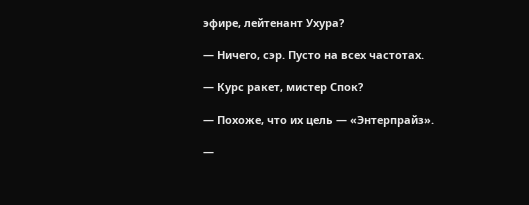эфире, лейтенант Ухура?

— Ничего, сэр. Пусто на всех частотах.

— Курс ракет, мистер Спок?

— Похоже, что их цель — «Энтерпрайз».

—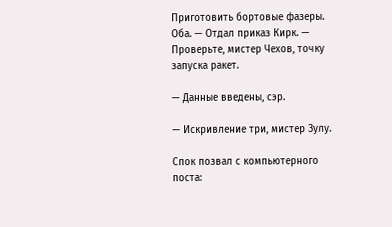Приготовить бортовые фазеры. Оба. — Отдал приказ Кирк. — Проверьте, мистер Чехов, точку запуска ракет.

— Данные введены, сэр.

— Искривление три, мистер Зулу.

Спок позвал с компьютерного поста: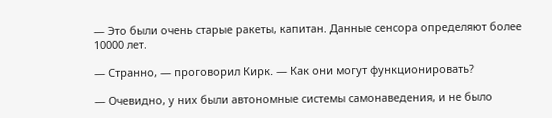— Это были очень старые ракеты, капитан. Данные сенсора определяют более 10000 лет.

— Странно, — проговорил Кирк. — Как они могут функционировать?

— Очевидно, у них были автономные системы самонаведения, и не было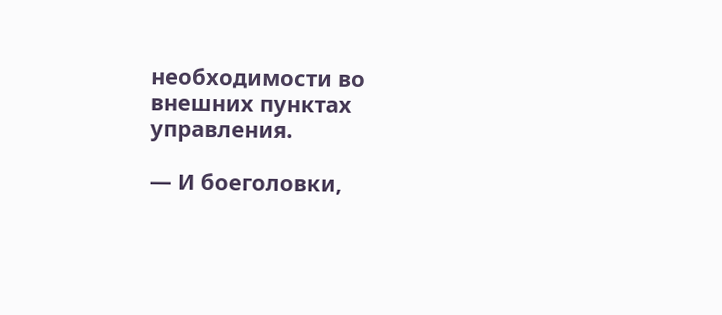необходимости во внешних пунктах управления.

— И боеголовки,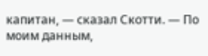капитан, — сказал Скотти. — По моим данным,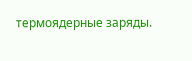термоядерные заряды.